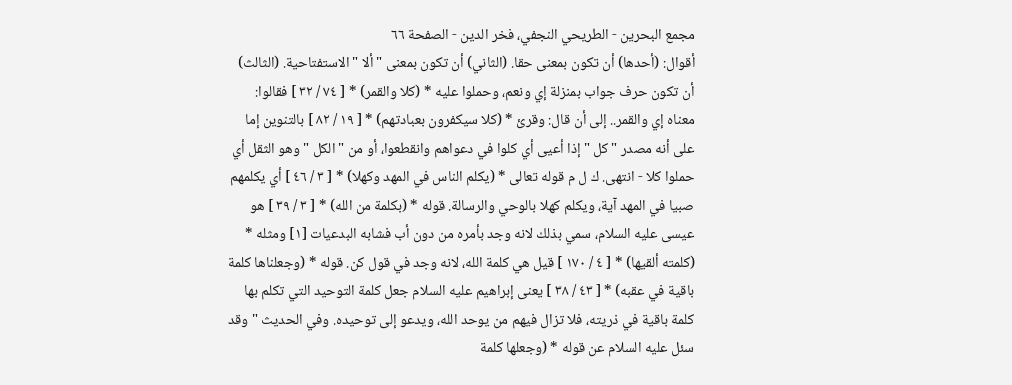مجمع البحرين - الطريحي النجفي، فخر الدين - الصفحة ٦٦
أقوال: (أحدها) أن تكون بمعنى حقا. (الثاني) أن تكون بمعنى " ألا " الاستفتاحية. (الثالث) أن تكون حرف جواب بمنزلة إي ونعم، وحملوا عليه * (كلا والقمر) * [ ٧٤ / ٣٢ ] فقالوا: معناه إي والقمر.. إلى أن قال: وقرئ * (كلا سيكفرون بعبادتهم) * [ ١٩ / ٨٢ ] بالتنوين إما على أنه مصدر " كل " إذا أعيى أي كلوا في دعواهم وانقطعوا، أو من " الكل " وهو الثقل أي حملوا كلا - انتهى. ك ل م قوله تعالى * (يكلم الناس في المهد وكهلا) * [ ٣ / ٤٦ ] أي يكلمهم صبيا في المهد آية، ويكلم كهلا بالوحي والرسالة. قوله * (بكلمة من الله) * [ ٣ / ٣٩ ] هو عيسى عليه السلام، سمي بذلك لانه وجد بأمره من دون أب فشابه البدعيات [١] ومثله * (كلمته ألقيها) * [ ٤ / ١٧٠ ] قيل هي كلمة الله، لانه وجد في قول كن. قوله * (وجعلناها كلمة باقية في عقبه) * [ ٤٣ / ٣٨ ] يعنى إبراهيم عليه السلام جعل كلمة التوحيد التي تكلم بها كلمة باقية في ذريته، فلا تزال فيهم من يوحد الله، ويدعو إلى توحيده. وفي الحديث " وقد سئل عليه السلام عن قوله * (وجعلها كلمة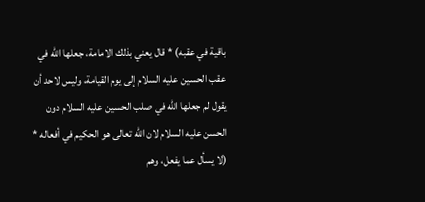باقية في عقبه) * قال يعني بذلك الامامة، جعلها الله في عقب الحسين عليه السلام إلى يوم القيامة، وليس لاحد أن يقول لم جعلها الله في صلب الحسين عليه السلام دون الحسن عليه السلام لان الله تعالى هو الحكيم في أفعاله * (لا يسأل عما يفعل، وهم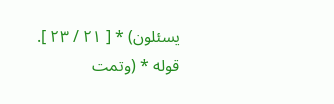يسئلون) * [ ٢١ / ٢٣ ]. قوله * (وتمت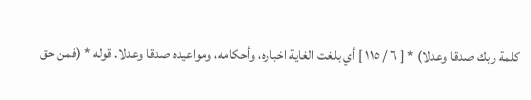كلمة ربك صدقا وعدلا) * [ ٦ / ١١٥ ] أي بلغت الغاية اخباره، وأحكامه، ومواعيده صدقا وعدلا. قوله * (فمن حق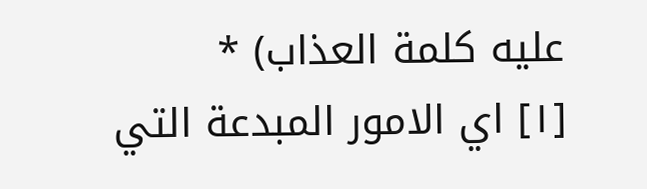عليه كلمة العذاب) *
[١] اي الامور المبدعة التي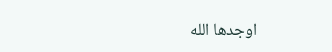اوجدها الله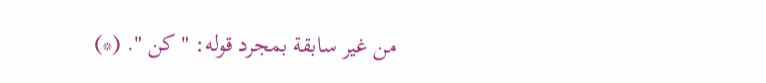من غير سابقة بمجرد قوله: " كن ". (*)